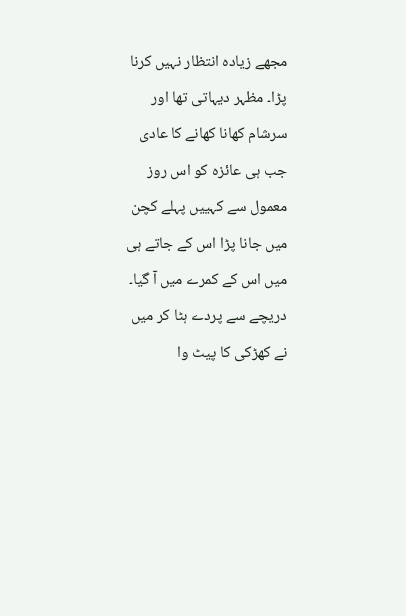مجھے زیادہ انتظار نہیں کرنا پڑا۔ مظہر دیہاتی تھا اور سرشام کھانا کھانے کا عادی جب ہی عائزہ کو اس روز معمول سے کہییں پہلے کچن میں جانا پڑا اس کے جاتے ہی میں اس کے کمرے میں آ گیا۔ دریچے سے پردے ہٹا کر میں نے کھڑکی کا پیٹ وا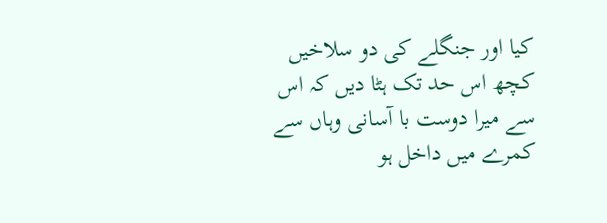کیا اور جنگلے کی دو سلاخیں کچھ اس حد تک ہٹا دیں کہ اس سے میرا دوست با آسانی وہاں سے کمرے میں داخل ہو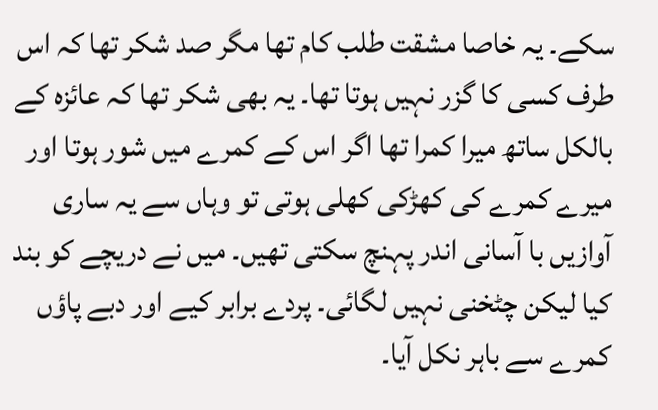سکے۔ یہ خاصا مشقت طلب کام تھا مگر صد شکر تھا کہ اس طرف کسی کا گزر نہیں ہوتا تھا۔ یہ بھی شکر تھا کہ عائزہ کے بالکل ساتھ میرا کمرا تھا اگر اس کے کمرے میں شور ہوتا اور میرے کمرے کی کھڑکی کھلی ہوتی تو وہاں سے یہ ساری آوازیں با آسانی اندر پہنچ سکتی تھیں۔ میں نے دریچے کو بند کیا لیکن چٹخنی نہیں لگائی۔ پردے برابر کیے اور دبے پاؤں کمرے سے باہر نکل آیا۔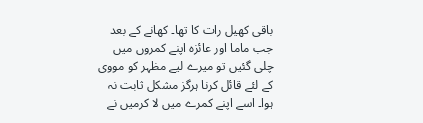باقی کھیل رات کا تھا۔ کھانے کے بعد جب ماما اور عائزہ اپنے کمروں میں چلی گئیں تو میرے لیے مظہر کو مووی کے لئے قائل کرنا ہرگز مشکل ثابت نہ ہوا۔ اسے اپنے کمرے میں لا کرمیں نے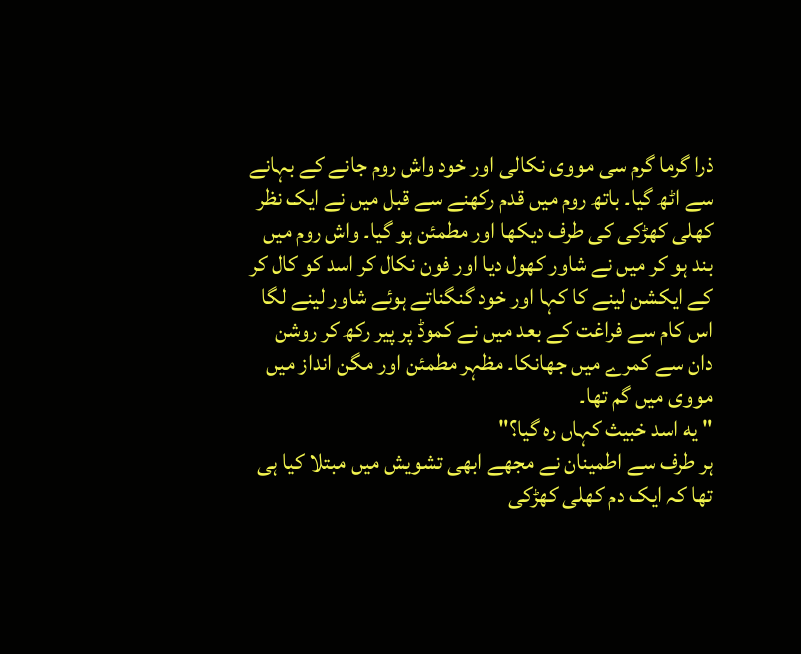ذرا گرما گرم سی مووی نکالی اور خود واش روم جانے کے بہانے سے اٹھ گیا۔ باتھ روم میں قدم رکھنے سے قبل میں نے ایک نظر کھلی کھڑکی کی طرف دیکھا اور مطمئن ہو گیا۔ واش روم میں بند ہو کر میں نے شاور کھول دیا اور فون نکال کر اسد کو کال کر کے ایکشن لینے کا کہا اور خود گنگناتے ہوئے شاور لینے لگا اس کام سے فراغت کے بعد میں نے کموڈ پر پیر رکھ کر روشن دان سے کمرے میں جھانکا۔ مظہر مطمئن اور مگن انداز میں مووی میں گم تھا۔
" یه اسد خبیث کہاں رہ گیا؟"
ہر طرف سے اطمینان نے مجھے ابھی تشویش میں مبتلا کیا ہی تھا کہ ایک دم کھلی کھڑکی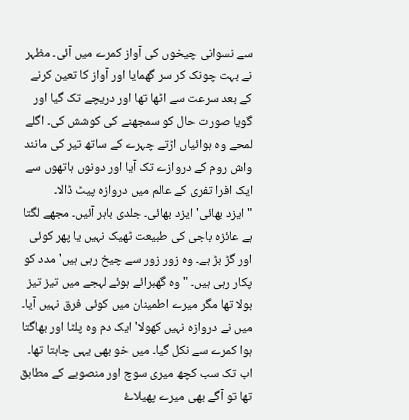سے نسوانی چیخوں کی آواز کمرے میں آئی۔ مظہر نے بہت چونک کر سر گھمایا اور آواز کا تعین کرنے کے بعد سرعت سے اٹھا تھا اور دریچے تک گیا اور گویا صورت حال کو سمجھنے کی کوشش کی۔ اگلے لمحے وہ ہوائیاں اڑتے چہرے کے ساتھ تیر کی مانند واش روم کے دروازے تک آیا اور دونوں ہاتھوں سے ایک افرا تفری کے عالم میں دروازہ پیٹ ڈالا۔
" ایزد بھائی' ایزد بھائی۔ جلدی باہر آئیں۔ مجھے لگتا ہے عائزہ باجی کی طبیعت ٹھیک نہیں یا پھر کوئی اور گڑ بڑ ہے۔ وہ زور زور سے چیخ رہی ہیں' مدد کو پکار رہی ہیں۔ " وہ گھبرائے ہوئے لہجے میں تیز تیز بولا تھا مگر میرے اطمینان میں کوئی فرق نہیں آیا۔ میں نے دروازہ نہیں کھولا' ایک دم وہ پلٹا اور بھاگتا ہوا کمرے سے نکل گیا۔ میں خو بھی یہی چاہتا تھا۔ اب تک سب کچھ میری سوچ اور منصوبے کے مطابق تھا تو آگے بھی میرے پھیلاۓ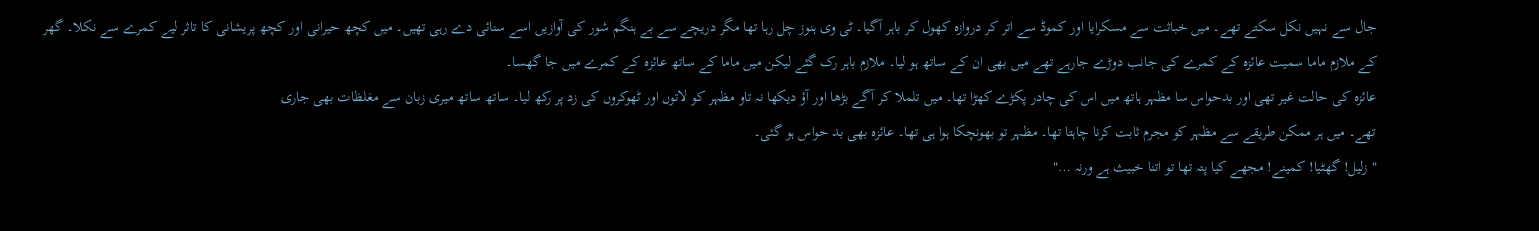جال سے نہیں نکل سکتے تھے۔ میں خباثت سے مسکرایا اور کموڈ سے اتر کر دروازہ کھول کر باہر آگیا۔ ٹی وی ہنوز چل رہا تھا مگر دریچے سے بے ہنگم شور کی آوازیں اسے سنائی دے رہی تھیں۔ میں کچھ حیرانی اور کچھ پریشانی کا تاثر لیے کمرے سے نکلا۔ گھر کے ملازم ماما سمیت عائزہ کے کمرے کی جانب دوڑے جارہے تھے میں بھی ان کے ساتھ ہو لیا۔ ملازم باہر رک گئے لیکن میں ماما کے ساتھ عائزہ کے کمرے میں جا گھسا۔
عائزہ کی حالت غیر تھی اور بدحواس سا مظہر ہاتھ میں اس کی چادر پکڑے کھڑا تھا۔ میں تلملا کر آگے بڑھا اور آؤ دیکھا نہ تاو مظہر کو لاتوں اور ٹھوکروں کی زد پر رکھ لیا۔ ساتھ ساتھ میری زبان سے مغلظات بھی جاری
تھے۔ میں ہر ممکن طریقے سے مظہر کو مجرم ثابت کرنا چاہتا تھا۔ مظہر تو بھونچکا ہوا ہی تھا۔ عائزہ بھی بد حواس ہو گئی۔
" زلیل! گھٹیا! کمینے! مجھے کیا پتہ تھا تو اتنا خبیث ہے ورنہ …"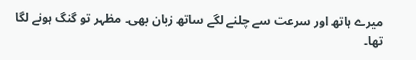میرے ہاتھ اور سرعت سے چلنے لگے ساتھ زبان بھی۔ مظہر تو گنگ ہونے لگا تھا۔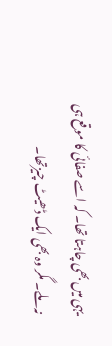یہی میں بھی چاہتا تھا۔ کہ اسے صفائی کا موقع ہی نہ ملے۔ مگر وہ بھی ایک ڈھیٹ چیزتھا۔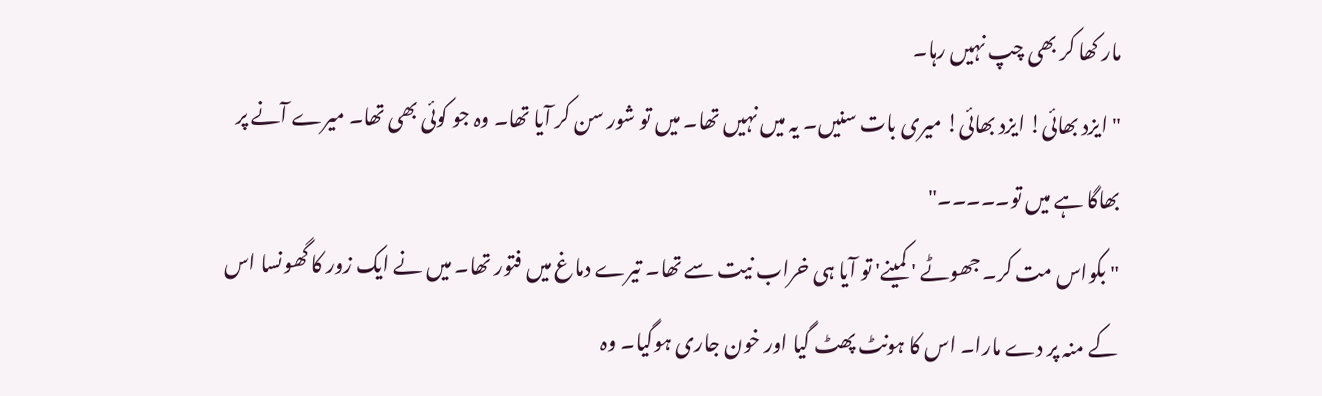مار کھا کر بھی چپ نہیں رہا۔
" ایزد بھائی! ایزد بھائی! میری بات سنیں۔ یہ میں نہیں تھا۔ میں تو شور سن کر آیا تھا۔ وہ جو کوئی بھی تھا۔ میرے آنے پر بھاگا ہے میں تو۔۔۔۔۔"
" بکواس مت کر۔ جھوٹے ' کمینے' تو آیا ہی خراب نیت سے تھا۔ تیرے دماغ میں فتور تھا۔ میں نے ایک زور کا گھونسا اس کے منہ پر دے مارا۔ اس کا ہونٹ پھٹ گیا اور خون جاری ہوگیا۔ وہ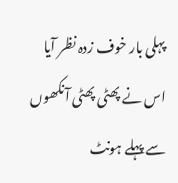پہلی بار خوف زدہ نظر آیا اس نے پھٹی پھٹی آنکھوں سے پہلے ہونٹ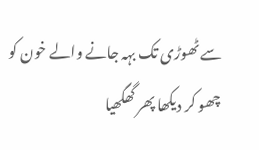سے ٹھوڑی تک بہہ جانے والے خون کو چھو کر دیکھا پھر گھگھیا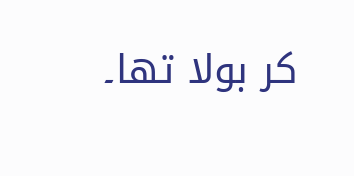کر بولا تھا۔